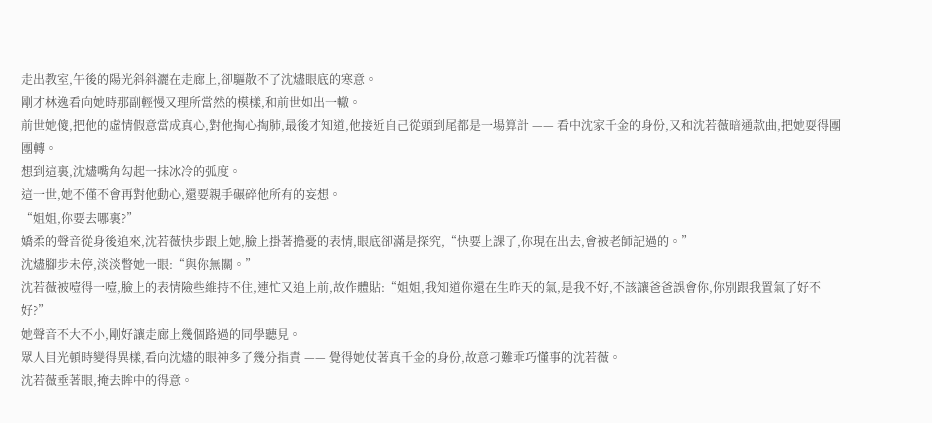走出教室,午後的陽光斜斜灑在走廊上,卻驅散不了沈燼眼底的寒意。
剛才林逸看向她時那副輕慢又理所當然的模樣,和前世如出一轍。
前世她傻,把他的虛情假意當成真心,對他掏心掏肺,最後才知道,他接近自己從頭到尾都是一場算計 —— 看中沈家千金的身份,又和沈若薇暗通款曲,把她耍得團團轉。
想到這裏,沈燼嘴角勾起一抹冰冷的弧度。
這一世,她不僅不會再對他動心,還要親手碾碎他所有的妄想。
“姐姐,你要去哪裏?”
嬌柔的聲音從身後追來,沈若薇快步跟上她,臉上掛著擔憂的表情,眼底卻滿是探究,“快要上課了,你現在出去,會被老師記過的。”
沈燼腳步未停,淡淡瞥她一眼:“與你無關。”
沈若薇被噎得一噎,臉上的表情險些維持不住,連忙又追上前,故作體貼:“姐姐,我知道你還在生昨天的氣,是我不好,不該讓爸爸誤會你,你別跟我置氣了好不好?”
她聲音不大不小,剛好讓走廊上幾個路過的同學聽見。
眾人目光頓時變得異樣,看向沈燼的眼神多了幾分指責 —— 覺得她仗著真千金的身份,故意刁難乖巧懂事的沈若薇。
沈若薇垂著眼,掩去眸中的得意。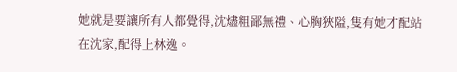她就是要讓所有人都覺得,沈燼粗鄙無禮、心胸狹隘,隻有她才配站在沈家,配得上林逸。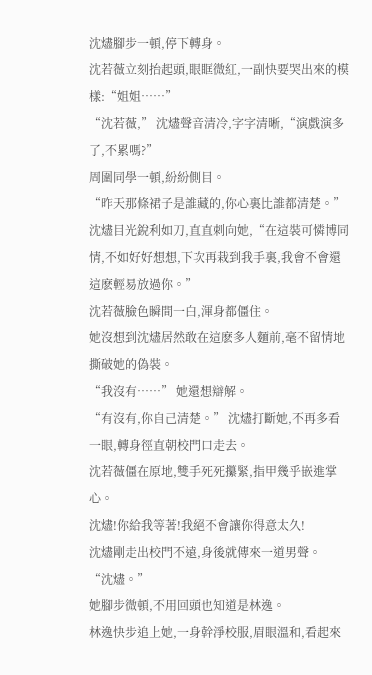沈燼腳步一頓,停下轉身。
沈若薇立刻抬起頭,眼眶微紅,一副快要哭出來的模樣:“姐姐……”
“沈若薇,” 沈燼聲音清冷,字字清晰,“演戲演多了,不累嗎?”
周圍同學一頓,紛紛側目。
“昨天那條裙子是誰藏的,你心裏比誰都清楚。” 沈燼目光銳利如刀,直直刺向她,“在這裝可憐博同情,不如好好想想,下次再栽到我手裏,我會不會還這麽輕易放過你。”
沈若薇臉色瞬間一白,渾身都僵住。
她沒想到沈燼居然敢在這麽多人麵前,毫不留情地撕破她的偽裝。
“我沒有……” 她還想辯解。
“有沒有,你自己清楚。” 沈燼打斷她,不再多看一眼,轉身徑直朝校門口走去。
沈若薇僵在原地,雙手死死攥緊,指甲幾乎嵌進掌心。
沈燼!你給我等著!我絕不會讓你得意太久!
沈燼剛走出校門不遠,身後就傳來一道男聲。
“沈燼。”
她腳步微頓,不用回頭也知道是林逸。
林逸快步追上她,一身幹淨校服,眉眼溫和,看起來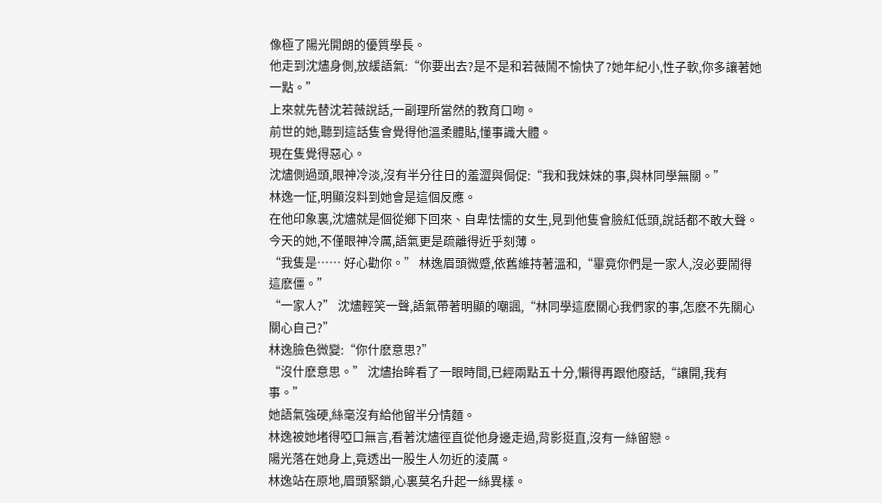像極了陽光開朗的優質學長。
他走到沈燼身側,放緩語氣:“你要出去?是不是和若薇鬧不愉快了?她年紀小,性子軟,你多讓著她一點。”
上來就先替沈若薇說話,一副理所當然的教育口吻。
前世的她,聽到這話隻會覺得他溫柔體貼,懂事識大體。
現在隻覺得惡心。
沈燼側過頭,眼神冷淡,沒有半分往日的羞澀與侷促:“我和我妹妹的事,與林同學無關。”
林逸一怔,明顯沒料到她會是這個反應。
在他印象裏,沈燼就是個從鄉下回來、自卑怯懦的女生,見到他隻會臉紅低頭,說話都不敢大聲。
今天的她,不僅眼神冷厲,語氣更是疏離得近乎刻薄。
“我隻是…… 好心勸你。” 林逸眉頭微蹙,依舊維持著溫和,“畢竟你們是一家人,沒必要鬧得這麽僵。”
“一家人?” 沈燼輕笑一聲,語氣帶著明顯的嘲諷,“林同學這麽關心我們家的事,怎麽不先關心關心自己?”
林逸臉色微變:“你什麽意思?”
“沒什麽意思。” 沈燼抬眸看了一眼時間,已經兩點五十分,懶得再跟他廢話,“讓開,我有事。”
她語氣強硬,絲毫沒有給他留半分情麵。
林逸被她堵得啞口無言,看著沈燼徑直從他身邊走過,背影挺直,沒有一絲留戀。
陽光落在她身上,竟透出一股生人勿近的淩厲。
林逸站在原地,眉頭緊鎖,心裏莫名升起一絲異樣。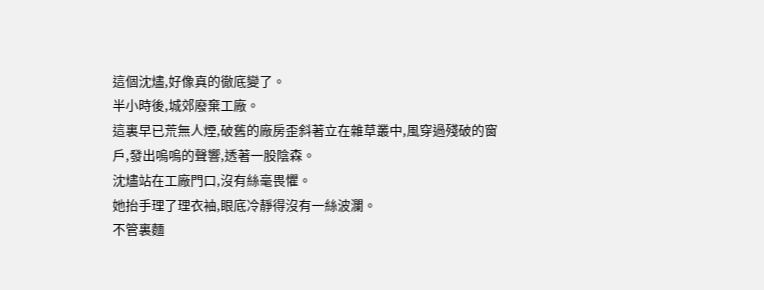這個沈燼,好像真的徹底變了。
半小時後,城郊廢棄工廠。
這裏早已荒無人煙,破舊的廠房歪斜著立在雜草叢中,風穿過殘破的窗戶,發出嗚嗚的聲響,透著一股陰森。
沈燼站在工廠門口,沒有絲毫畏懼。
她抬手理了理衣袖,眼底冷靜得沒有一絲波瀾。
不管裏麵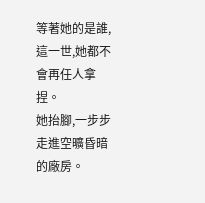等著她的是誰,這一世,她都不會再任人拿捏。
她抬腳,一步步走進空曠昏暗的廠房。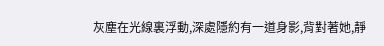灰塵在光線裏浮動,深處隱約有一道身影,背對著她,靜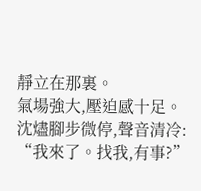靜立在那裏。
氣場強大,壓迫感十足。
沈燼腳步微停,聲音清冷:
“我來了。找我,有事?”